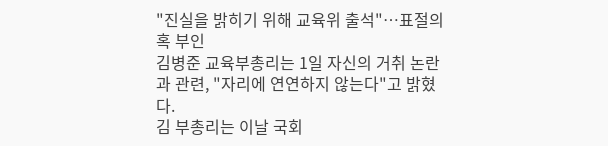"진실을 밝히기 위해 교육위 출석"…표절의혹 부인
김병준 교육부총리는 1일 자신의 거취 논란과 관련, "자리에 연연하지 않는다"고 밝혔다.
김 부총리는 이날 국회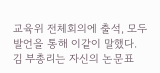교육위 전체회의에 출석, 모두발언을 통해 이같이 말했다.
김 부총리는 자신의 논문표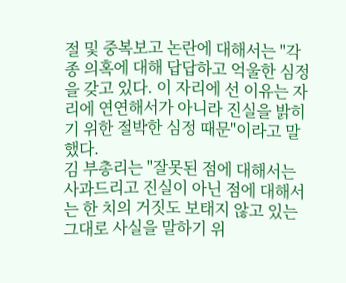절 및 중복보고 논란에 대해서는 "각종 의혹에 대해 답답하고 억울한 심정을 갖고 있다. 이 자리에 선 이유는 자리에 연연해서가 아니라 진실을 밝히기 위한 절박한 심정 때문"이라고 말했다.
김 부총리는 "잘못된 점에 대해서는 사과드리고 진실이 아닌 점에 대해서는 한 치의 거짓도 보태지 않고 있는 그대로 사실을 말하기 위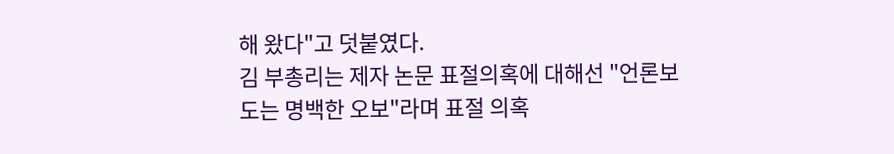해 왔다"고 덧붙였다.
김 부총리는 제자 논문 표절의혹에 대해선 "언론보도는 명백한 오보"라며 표절 의혹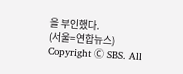을 부인했다.
(서울=연합뉴스)
Copyright Ⓒ SBS. All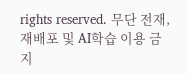rights reserved. 무단 전재, 재배포 및 AI학습 이용 금지